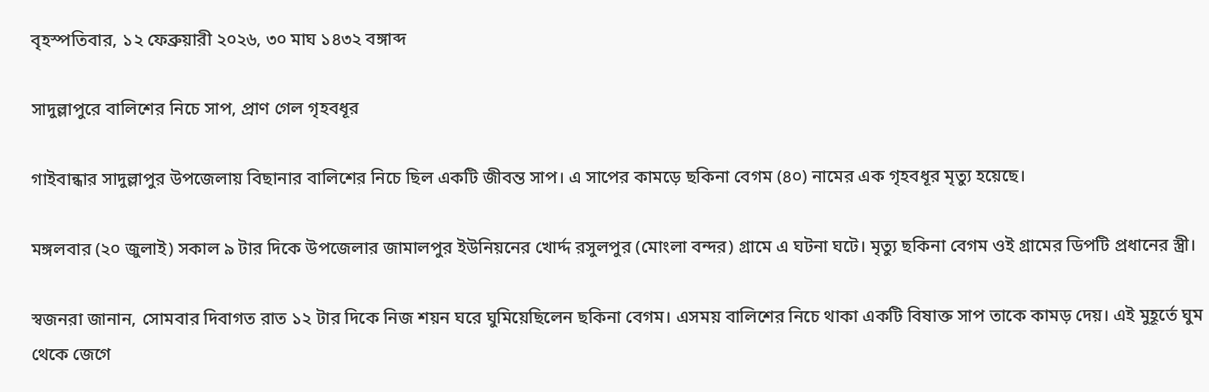বৃহস্পতিবার, ১২ ফেব্রুয়ারী ২০২৬, ৩০ মাঘ ১৪৩২ বঙ্গাব্দ

সাদুল্লাপুরে বালিশের নিচে সাপ, প্রাণ গেল গৃহবধূর

গাইবান্ধার সাদুল্লাপুর উপজেলায় বিছানার বালিশের নিচে ছিল একটি জীবন্ত সাপ। এ সাপের কামড়ে ছকিনা বেগম (৪০) নামের এক গৃহবধূর মৃত্যু হয়েছে।

মঙ্গলবার (২০ জুলাই) সকাল ৯ টার দিকে উপজেলার জামালপুর ইউনিয়নের খোর্দ্দ রসুলপুর (মোংলা বন্দর) গ্রামে এ ঘটনা ঘটে। মৃত্যু ছকিনা বেগম ওই গ্রামের ডিপটি প্রধানের স্ত্রী।

স্বজনরা জানান, সোমবার দিবাগত রাত ১২ টার দিকে নিজ শয়ন ঘরে ঘুমিয়েছিলেন ছকিনা বেগম। এসময় বালিশের নিচে থাকা একটি বিষাক্ত সাপ তাকে কামড় দেয়। এই মুহূর্তে ঘুম থেকে জেগে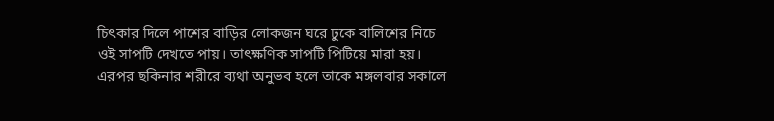চিৎকার দিলে পাশের বাড়ির লোকজন ঘরে ঢুকে বালিশের নিচে ওই সাপটি দেখতে পায়। তাৎক্ষণিক সাপটি পিটিয়ে মারা হয়। এরপর ছকিনার শরীরে ব্যথা অনুভব হলে তাকে মঙ্গলবার সকালে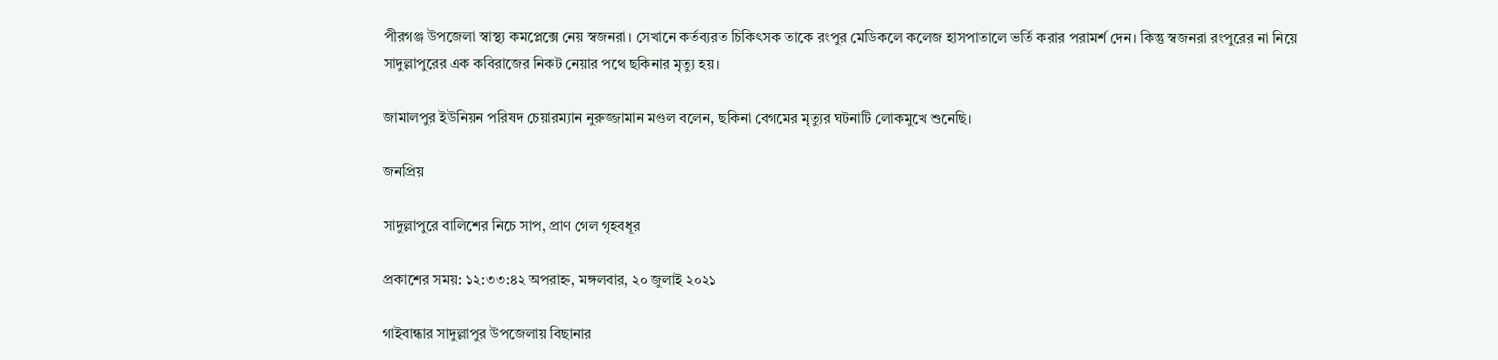পীরগঞ্জ উপজেলা স্বাস্থ্য কমপ্লেক্সে নেয় স্বজনরা। সেখানে কর্তব্যরত চিকিৎসক তাকে রংপুর মেডিকলে কলেজ হাসপাতালে ভর্তি করার পরামর্শ দেন। কিন্তু স্বজনরা রংপুরের না নিয়ে সাদুল্লাপুরের এক কবিরাজের নিকট নেয়ার পথে ছকিনার মৃত্যু হয়।

জামালপুর ইউনিয়ন পরিষদ চেয়ারম্যান নুরুজ্জামান মণ্ডল বলেন, ছকিনা বেগমের মৃত্যুর ঘটনাটি লোকমুখে শুনেছি।

জনপ্রিয়

সাদুল্লাপুরে বালিশের নিচে সাপ, প্রাণ গেল গৃহবধূর

প্রকাশের সময়: ১২:৩৩:৪২ অপরাহ্ন, মঙ্গলবার, ২০ জুলাই ২০২১

গাইবান্ধার সাদুল্লাপুর উপজেলায় বিছানার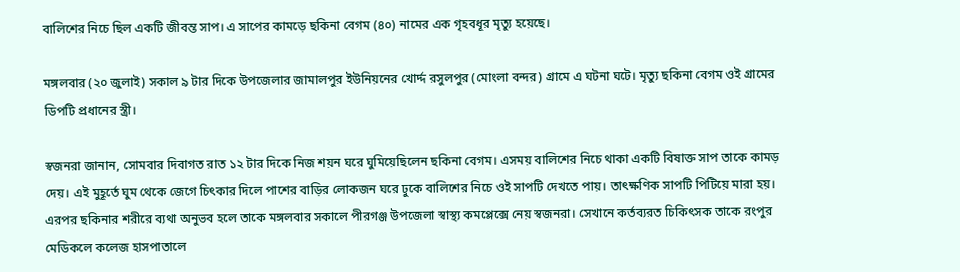বালিশের নিচে ছিল একটি জীবন্ত সাপ। এ সাপের কামড়ে ছকিনা বেগম (৪০) নামের এক গৃহবধূর মৃত্যু হয়েছে।

মঙ্গলবার (২০ জুলাই) সকাল ৯ টার দিকে উপজেলার জামালপুর ইউনিয়নের খোর্দ্দ রসুলপুর (মোংলা বন্দর) গ্রামে এ ঘটনা ঘটে। মৃত্যু ছকিনা বেগম ওই গ্রামের ডিপটি প্রধানের স্ত্রী।

স্বজনরা জানান, সোমবার দিবাগত রাত ১২ টার দিকে নিজ শয়ন ঘরে ঘুমিয়েছিলেন ছকিনা বেগম। এসময় বালিশের নিচে থাকা একটি বিষাক্ত সাপ তাকে কামড় দেয়। এই মুহূর্তে ঘুম থেকে জেগে চিৎকার দিলে পাশের বাড়ির লোকজন ঘরে ঢুকে বালিশের নিচে ওই সাপটি দেখতে পায়। তাৎক্ষণিক সাপটি পিটিয়ে মারা হয়। এরপর ছকিনার শরীরে ব্যথা অনুভব হলে তাকে মঙ্গলবার সকালে পীরগঞ্জ উপজেলা স্বাস্থ্য কমপ্লেক্সে নেয় স্বজনরা। সেখানে কর্তব্যরত চিকিৎসক তাকে রংপুর মেডিকলে কলেজ হাসপাতালে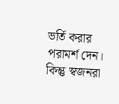ভর্তি করার পরামর্শ দেন। কিন্তু স্বজনরা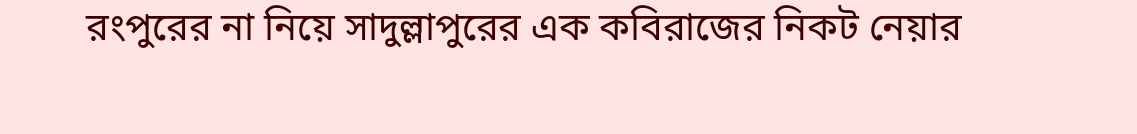রংপুরের না নিয়ে সাদুল্লাপুরের এক কবিরাজের নিকট নেয়ার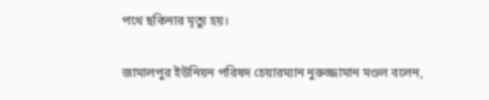পথে ছকিনার মৃত্যু হয়।

জামালপুর ইউনিয়ন পরিষদ চেয়ারম্যান নুরুজ্জামান মণ্ডল বলেন,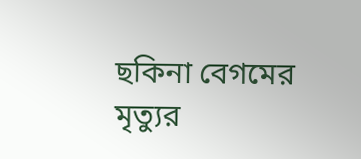ছকিনা বেগমের মৃত্যুর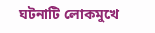ঘটনাটি লোকমুখে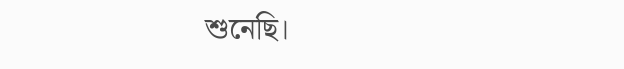শুনেছি।